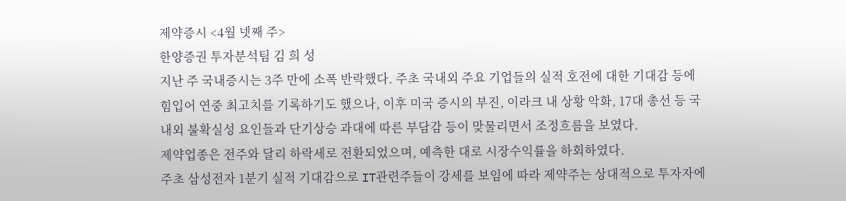제약증시 <4월 넷째 주>
한양증권 투자분석팀 김 희 성
지난 주 국내증시는 3주 만에 소폭 반락했다. 주초 국내외 주요 기업들의 실적 호전에 대한 기대감 등에 힘입어 연중 최고치를 기록하기도 했으나, 이후 미국 증시의 부진, 이라크 내 상황 악화, 17대 총선 등 국내외 불확실성 요인들과 단기상승 과대에 따른 부담감 등이 맞물리면서 조정흐름을 보였다.
제약업종은 전주와 달리 하락세로 전환되었으며, 예측한 대로 시장수익률을 하회하였다.
주초 삼성전자 1분기 실적 기대감으로 IT관련주들이 강세를 보임에 따라 제약주는 상대적으로 투자자에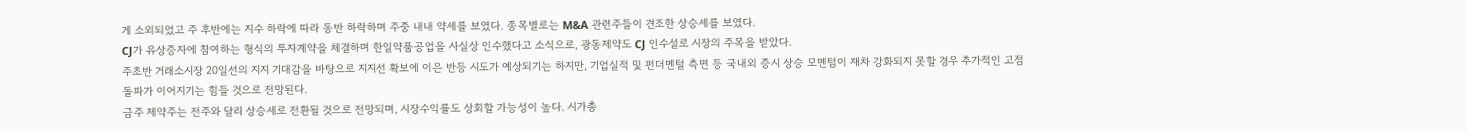게 소외되었고 주 후반에는 지수 하락에 따라 동반 하락하며 주중 내내 약세를 보였다. 종목별로는 M&A 관련주들이 견조한 상승세를 보였다.
CJ가 유상증자에 참여하는 형식의 투자계약을 체결하며 한일약품공업을 사실상 인수했다고 소식으로, 광동제약도 CJ 인수설로 시장의 주목을 받았다.
주초반 거래소시장 20일선의 지지 기대감을 바탕으로 지지선 확보에 이은 반등 시도가 예상되기는 하지만, 기업실적 및 펀더멘털 측면 등 국내외 증시 상승 모멘텀이 재차 강화되지 못할 경우 추가적인 고점 돌파가 이어지기는 힘들 것으로 전망된다.
금주 제약주는 전주와 달리 상승세로 전환될 것으로 전망되며, 시장수익률도 상회할 가능성이 높다. 시가총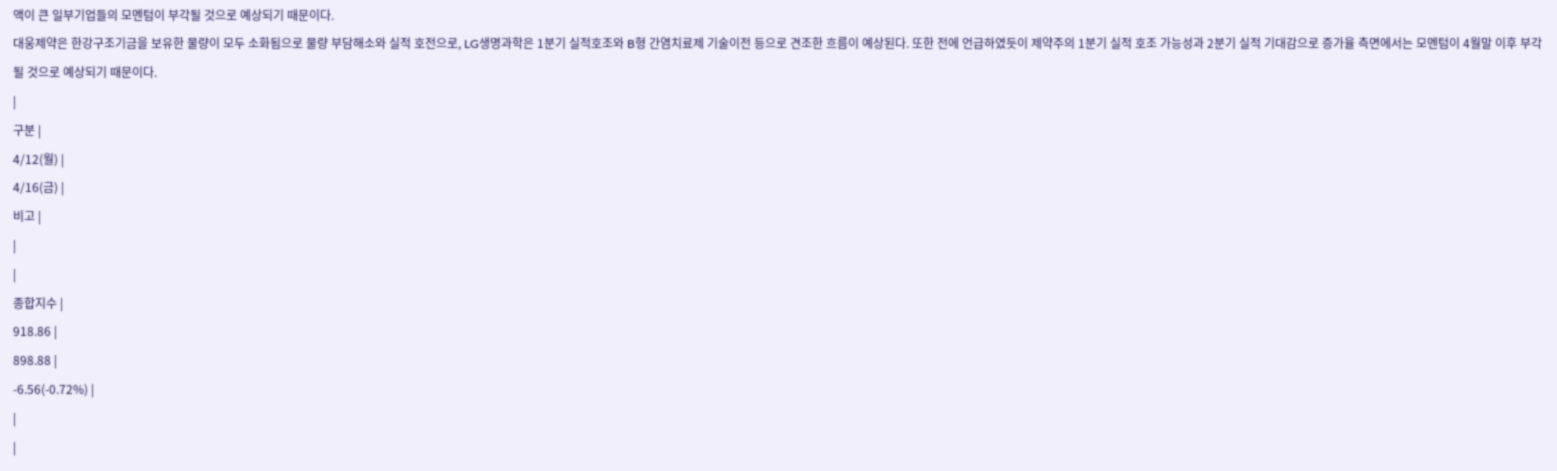액이 큰 일부기업들의 모멘텀이 부각될 것으로 예상되기 때문이다.
대웅제약은 한강구조기금을 보유한 물량이 모두 소화됨으로 물량 부담해소와 실적 호전으로, LG생명과학은 1분기 실적호조와 B형 간염치료제 기술이전 등으로 견조한 흐름이 예상된다. 또한 전에 언급하였듯이 제약주의 1분기 실적 호조 가능성과 2분기 실적 기대감으로 증가율 측면에서는 모멘텀이 4월말 이후 부각될 것으로 예상되기 때문이다.
|
구분 |
4/12(월) |
4/16(금) |
비고 |
|
|
종합지수 |
918.86 |
898.88 |
-6.56(-0.72%) |
|
|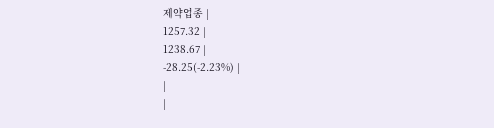제약업종 |
1257.32 |
1238.67 |
-28.25(-2.23%) |
|
|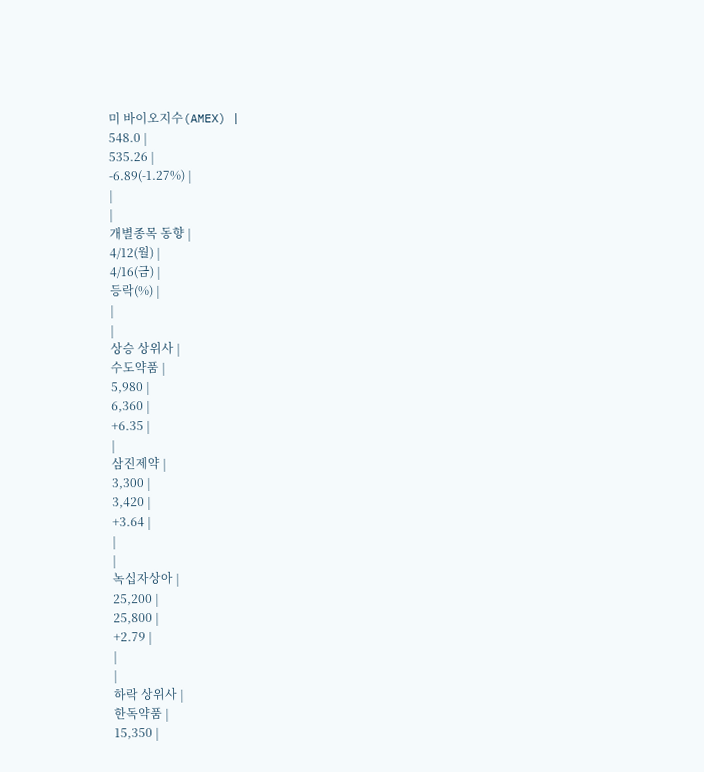미 바이오지수(AMEX) |
548.0 |
535.26 |
-6.89(-1.27%) |
|
|
개별종목 동향 |
4/12(월) |
4/16(금) |
등락(%) |
|
|
상승 상위사 |
수도약품 |
5,980 |
6,360 |
+6.35 |
|
삼진제약 |
3,300 |
3,420 |
+3.64 |
|
|
녹십자상아 |
25,200 |
25,800 |
+2.79 |
|
|
하락 상위사 |
한독약품 |
15,350 |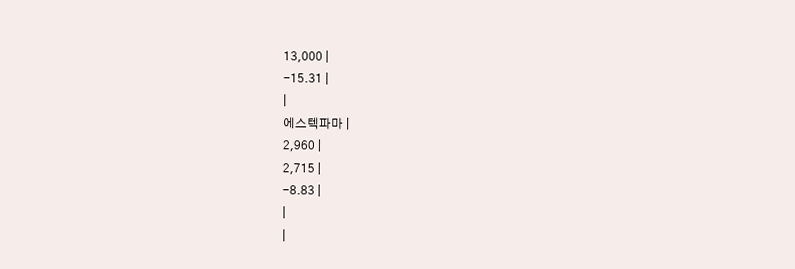13,000 |
-15.31 |
|
에스텍파마 |
2,960 |
2,715 |
-8.83 |
|
|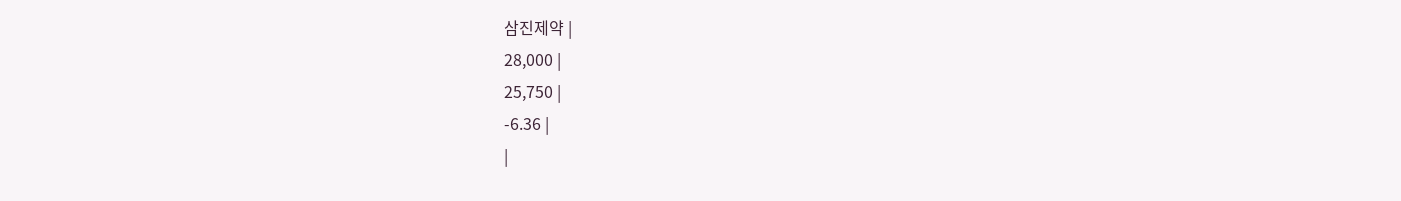삼진제약 |
28,000 |
25,750 |
-6.36 |
|